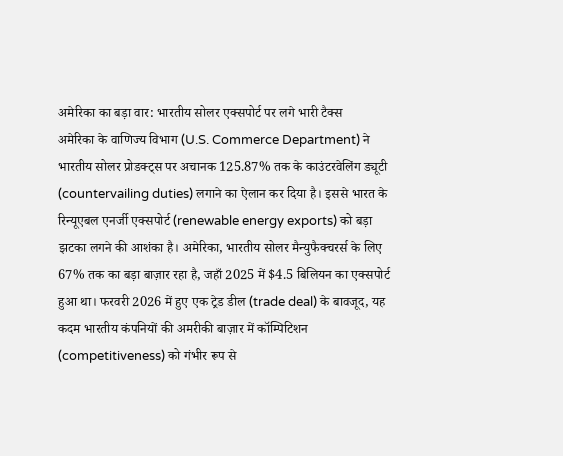अमेरिका का बड़ा वार: भारतीय सोलर एक्सपोर्ट पर लगे भारी टैक्स
अमेरिका के वाणिज्य विभाग (U.S. Commerce Department) ने भारतीय सोलर प्रोडक्ट्स पर अचानक 125.87% तक के काउंटरवेलिंग ड्यूटी (countervailing duties) लगाने का ऐलान कर दिया है। इससे भारत के रिन्यूएबल एनर्जी एक्सपोर्ट (renewable energy exports) को बड़ा झटका लगने की आशंका है। अमेरिका, भारतीय सोलर मैन्युफैक्चरर्स के लिए 67% तक का बड़ा बाज़ार रहा है, जहाँ 2025 में $4.5 बिलियन का एक्सपोर्ट हुआ था। फरवरी 2026 में हुए एक ट्रेड डील (trade deal) के बावजूद, यह कदम भारतीय कंपनियों की अमरीकी बाज़ार में कॉम्पिटिशन (competitiveness) को गंभीर रूप से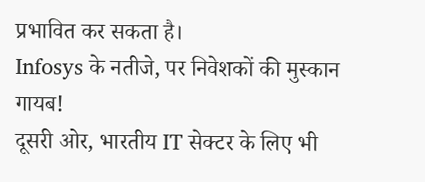प्रभावित कर सकता है।
Infosys के नतीजे, पर निवेशकों की मुस्कान गायब!
दूसरी ओर, भारतीय IT सेक्टर के लिए भी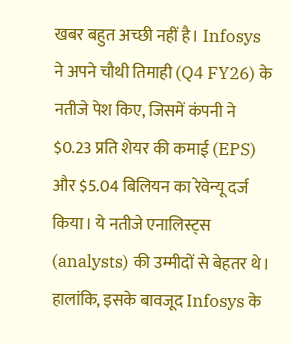खबर बहुत अच्छी नहीं है। Infosys ने अपने चौथी तिमाही (Q4 FY26) के नतीजे पेश किए, जिसमें कंपनी ने $0.23 प्रति शेयर की कमाई (EPS) और $5.04 बिलियन का रेवेन्यू दर्ज किया। ये नतीजे एनालिस्ट्स (analysts) की उम्मीदों से बेहतर थे। हालांकि, इसके बावजूद Infosys के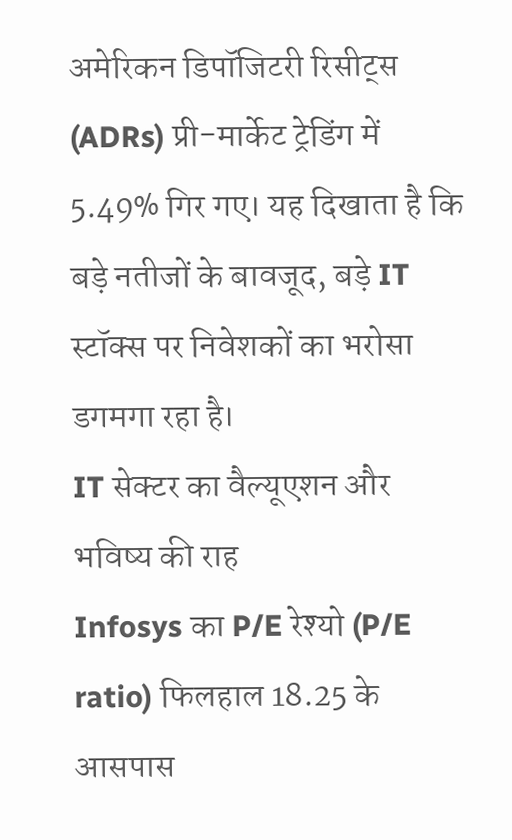अमेरिकन डिपॉजिटरी रिसीट्स (ADRs) प्री-मार्केट ट्रेडिंग में 5.49% गिर गए। यह दिखाता है कि बड़े नतीजों के बावजूद, बड़े IT स्टॉक्स पर निवेशकों का भरोसा डगमगा रहा है।
IT सेक्टर का वैल्यूएशन और भविष्य की राह
Infosys का P/E रेश्यो (P/E ratio) फिलहाल 18.25 के आसपास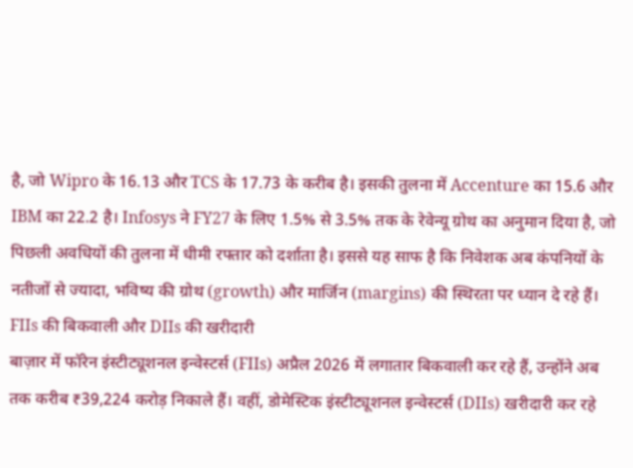है, जो Wipro के 16.13 और TCS के 17.73 के करीब है। इसकी तुलना में Accenture का 15.6 और IBM का 22.2 है। Infosys ने FY27 के लिए 1.5% से 3.5% तक के रेवेन्यू ग्रोथ का अनुमान दिया है, जो पिछली अवधियों की तुलना में धीमी रफ्तार को दर्शाता है। इससे यह साफ है कि निवेशक अब कंपनियों के नतीजों से ज्यादा, भविष्य की ग्रोथ (growth) और मार्जिन (margins) की स्थिरता पर ध्यान दे रहे हैं।
FIIs की बिकवाली और DIIs की खरीदारी
बाज़ार में फॉरेन इंस्टीट्यूशनल इन्वेस्टर्स (FIIs) अप्रैल 2026 में लगातार बिकवाली कर रहे हैं, उन्होंने अब तक करीब ₹39,224 करोड़ निकाले हैं। वहीं, डोमेस्टिक इंस्टीट्यूशनल इन्वेस्टर्स (DIIs) खरीदारी कर रहे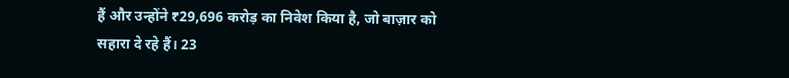हैं और उन्होंने ₹29,696 करोड़ का निवेश किया है, जो बाज़ार को सहारा दे रहे हैं। 23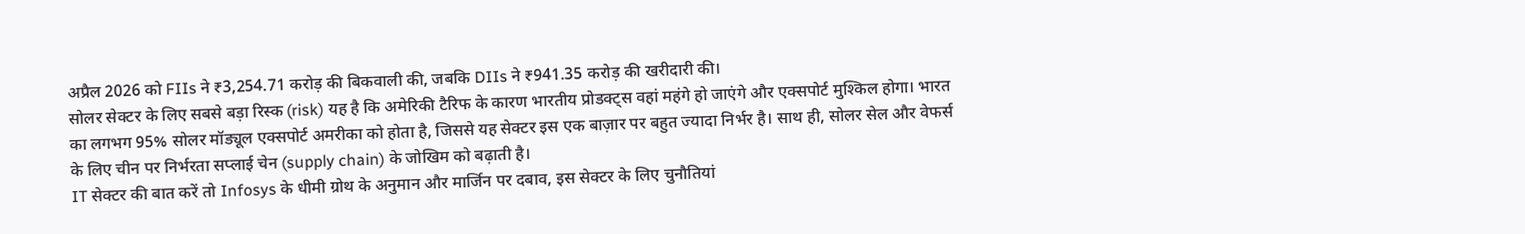अप्रैल 2026 को FIIs ने ₹3,254.71 करोड़ की बिकवाली की, जबकि DIIs ने ₹941.35 करोड़ की खरीदारी की।
सोलर सेक्टर के लिए सबसे बड़ा रिस्क (risk) यह है कि अमेरिकी टैरिफ के कारण भारतीय प्रोडक्ट्स वहां महंगे हो जाएंगे और एक्सपोर्ट मुश्किल होगा। भारत का लगभग 95% सोलर मॉड्यूल एक्सपोर्ट अमरीका को होता है, जिससे यह सेक्टर इस एक बाज़ार पर बहुत ज्यादा निर्भर है। साथ ही, सोलर सेल और वेफर्स के लिए चीन पर निर्भरता सप्लाई चेन (supply chain) के जोखिम को बढ़ाती है।
IT सेक्टर की बात करें तो Infosys के धीमी ग्रोथ के अनुमान और मार्जिन पर दबाव, इस सेक्टर के लिए चुनौतियां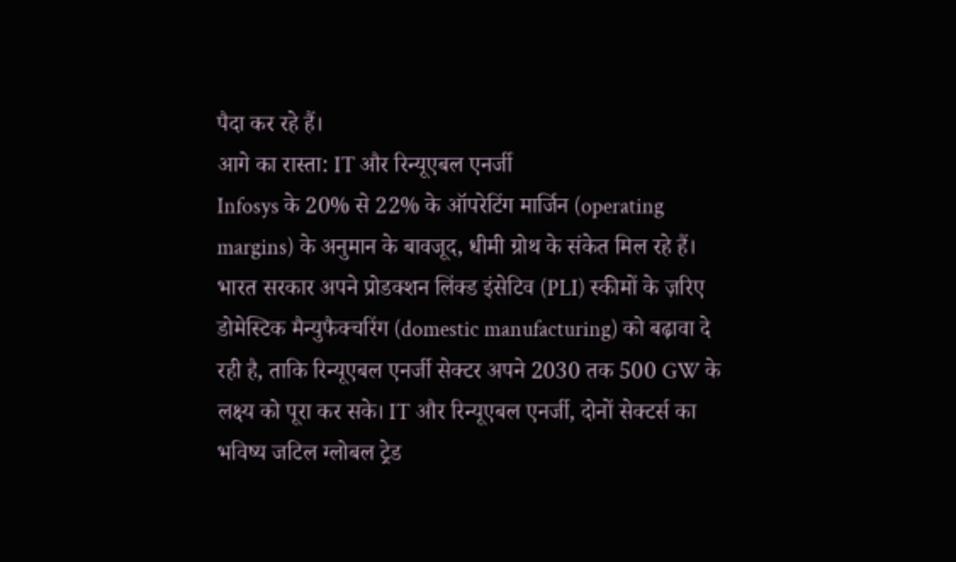पैदा कर रहे हैं।
आगे का रास्ता: IT और रिन्यूएबल एनर्जी
Infosys के 20% से 22% के ऑपरेटिंग मार्जिन (operating margins) के अनुमान के बावजूद, धीमी ग्रोथ के संकेत मिल रहे हैं। भारत सरकार अपने प्रोडक्शन लिंक्ड इंसेटिव (PLI) स्कीमों के ज़रिए डोमेस्टिक मैन्युफैक्चरिंग (domestic manufacturing) को बढ़ावा दे रही है, ताकि रिन्यूएबल एनर्जी सेक्टर अपने 2030 तक 500 GW के लक्ष्य को पूरा कर सके। IT और रिन्यूएबल एनर्जी, दोनों सेक्टर्स का भविष्य जटिल ग्लोबल ट्रेड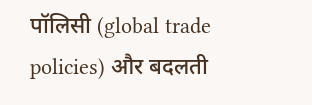पॉलिसी (global trade policies) और बदलती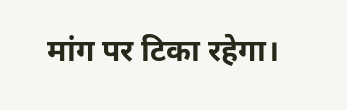मांग पर टिका रहेगा।